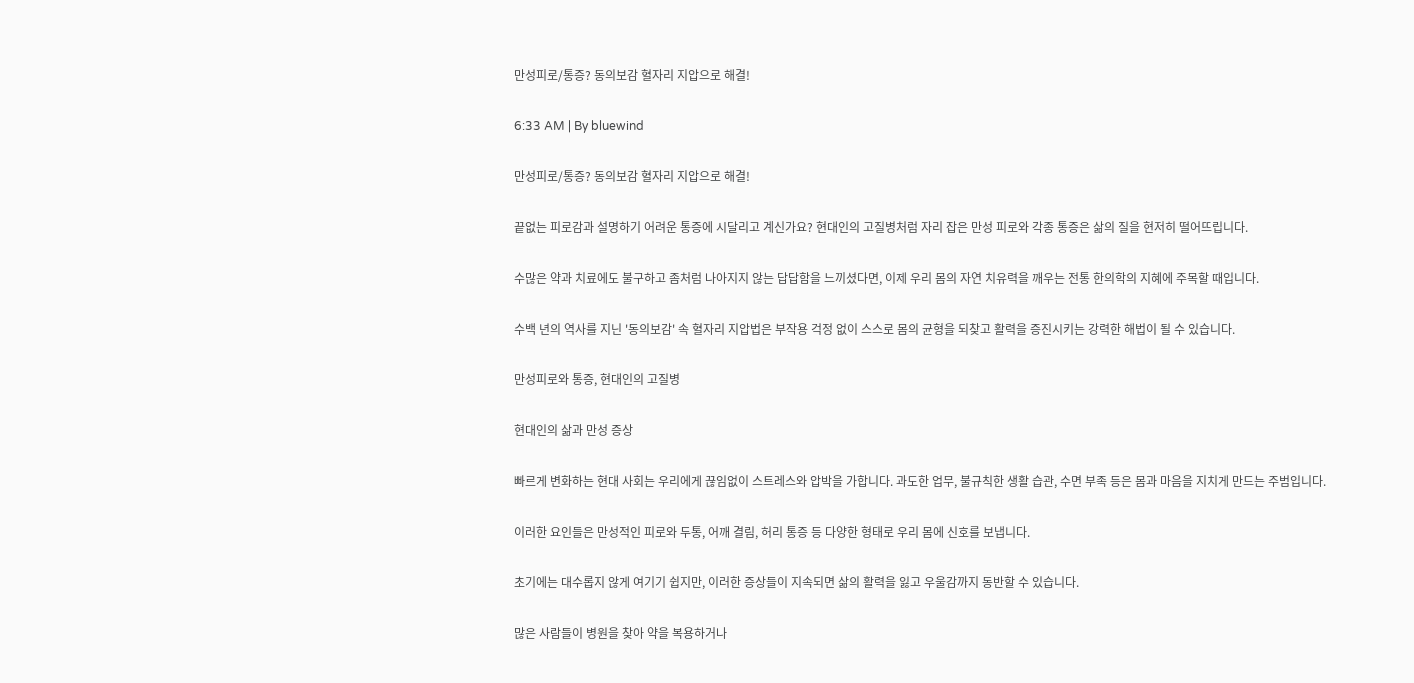만성피로/통증? 동의보감 혈자리 지압으로 해결!

6:33 AM | By bluewind

만성피로/통증? 동의보감 혈자리 지압으로 해결!

끝없는 피로감과 설명하기 어려운 통증에 시달리고 계신가요? 현대인의 고질병처럼 자리 잡은 만성 피로와 각종 통증은 삶의 질을 현저히 떨어뜨립니다.

수많은 약과 치료에도 불구하고 좀처럼 나아지지 않는 답답함을 느끼셨다면, 이제 우리 몸의 자연 치유력을 깨우는 전통 한의학의 지혜에 주목할 때입니다.

수백 년의 역사를 지닌 '동의보감' 속 혈자리 지압법은 부작용 걱정 없이 스스로 몸의 균형을 되찾고 활력을 증진시키는 강력한 해법이 될 수 있습니다.

만성피로와 통증, 현대인의 고질병

현대인의 삶과 만성 증상

빠르게 변화하는 현대 사회는 우리에게 끊임없이 스트레스와 압박을 가합니다. 과도한 업무, 불규칙한 생활 습관, 수면 부족 등은 몸과 마음을 지치게 만드는 주범입니다.

이러한 요인들은 만성적인 피로와 두통, 어깨 결림, 허리 통증 등 다양한 형태로 우리 몸에 신호를 보냅니다.

초기에는 대수롭지 않게 여기기 쉽지만, 이러한 증상들이 지속되면 삶의 활력을 잃고 우울감까지 동반할 수 있습니다.

많은 사람들이 병원을 찾아 약을 복용하거나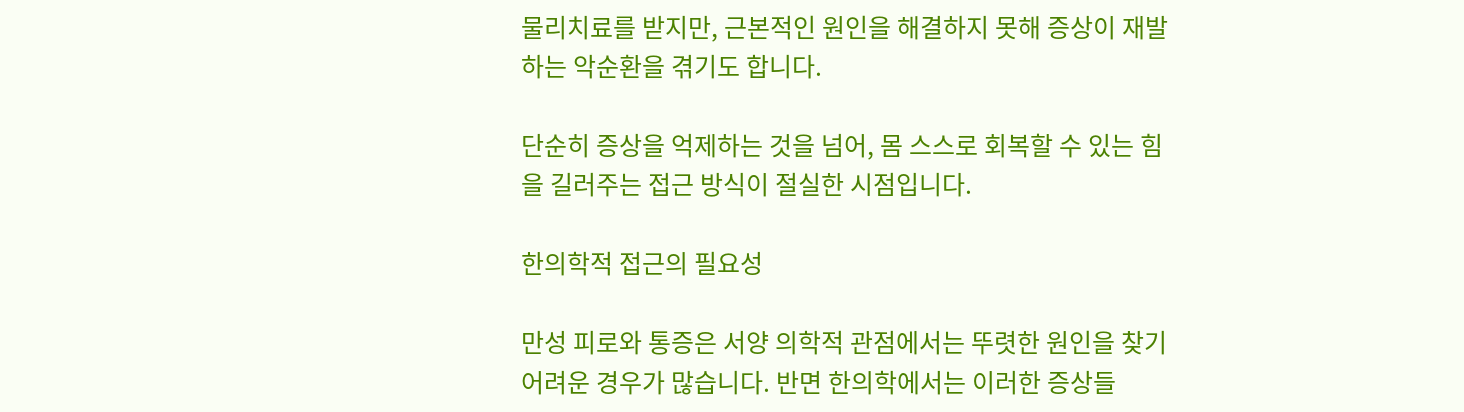물리치료를 받지만, 근본적인 원인을 해결하지 못해 증상이 재발하는 악순환을 겪기도 합니다.

단순히 증상을 억제하는 것을 넘어, 몸 스스로 회복할 수 있는 힘을 길러주는 접근 방식이 절실한 시점입니다.

한의학적 접근의 필요성

만성 피로와 통증은 서양 의학적 관점에서는 뚜렷한 원인을 찾기 어려운 경우가 많습니다. 반면 한의학에서는 이러한 증상들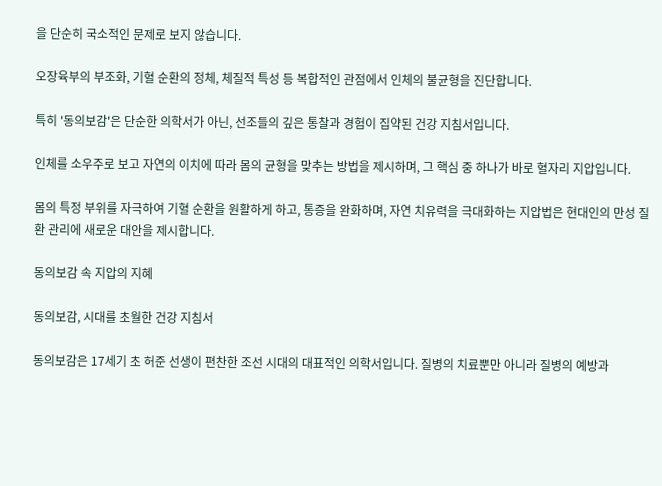을 단순히 국소적인 문제로 보지 않습니다.

오장육부의 부조화, 기혈 순환의 정체, 체질적 특성 등 복합적인 관점에서 인체의 불균형을 진단합니다.

특히 '동의보감'은 단순한 의학서가 아닌, 선조들의 깊은 통찰과 경험이 집약된 건강 지침서입니다.

인체를 소우주로 보고 자연의 이치에 따라 몸의 균형을 맞추는 방법을 제시하며, 그 핵심 중 하나가 바로 혈자리 지압입니다.

몸의 특정 부위를 자극하여 기혈 순환을 원활하게 하고, 통증을 완화하며, 자연 치유력을 극대화하는 지압법은 현대인의 만성 질환 관리에 새로운 대안을 제시합니다.

동의보감 속 지압의 지혜

동의보감, 시대를 초월한 건강 지침서

동의보감은 17세기 초 허준 선생이 편찬한 조선 시대의 대표적인 의학서입니다. 질병의 치료뿐만 아니라 질병의 예방과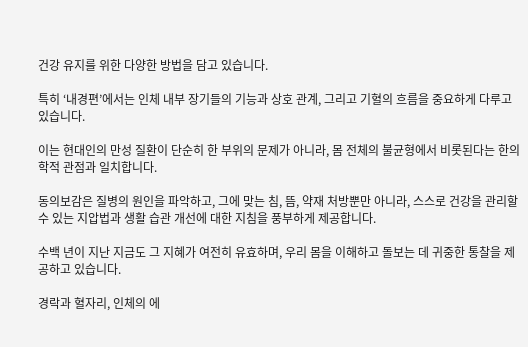건강 유지를 위한 다양한 방법을 담고 있습니다.

특히 ‘내경편’에서는 인체 내부 장기들의 기능과 상호 관계, 그리고 기혈의 흐름을 중요하게 다루고 있습니다.

이는 현대인의 만성 질환이 단순히 한 부위의 문제가 아니라, 몸 전체의 불균형에서 비롯된다는 한의학적 관점과 일치합니다.

동의보감은 질병의 원인을 파악하고, 그에 맞는 침, 뜸, 약재 처방뿐만 아니라, 스스로 건강을 관리할 수 있는 지압법과 생활 습관 개선에 대한 지침을 풍부하게 제공합니다.

수백 년이 지난 지금도 그 지혜가 여전히 유효하며, 우리 몸을 이해하고 돌보는 데 귀중한 통찰을 제공하고 있습니다.

경락과 혈자리, 인체의 에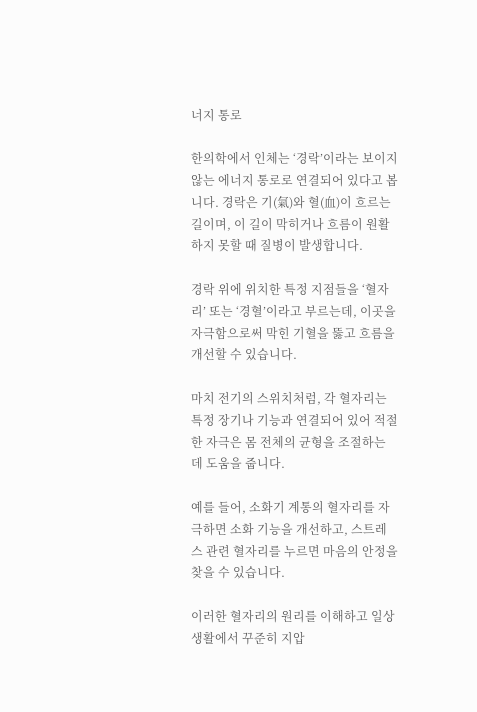너지 통로

한의학에서 인체는 ‘경락’이라는 보이지 않는 에너지 통로로 연결되어 있다고 봅니다. 경락은 기(氣)와 혈(血)이 흐르는 길이며, 이 길이 막히거나 흐름이 원활하지 못할 때 질병이 발생합니다.

경락 위에 위치한 특정 지점들을 ‘혈자리’ 또는 ‘경혈’이라고 부르는데, 이곳을 자극함으로써 막힌 기혈을 뚫고 흐름을 개선할 수 있습니다.

마치 전기의 스위치처럼, 각 혈자리는 특정 장기나 기능과 연결되어 있어 적절한 자극은 몸 전체의 균형을 조절하는 데 도움을 줍니다.

예를 들어, 소화기 계통의 혈자리를 자극하면 소화 기능을 개선하고, 스트레스 관련 혈자리를 누르면 마음의 안정을 찾을 수 있습니다.

이러한 혈자리의 원리를 이해하고 일상생활에서 꾸준히 지압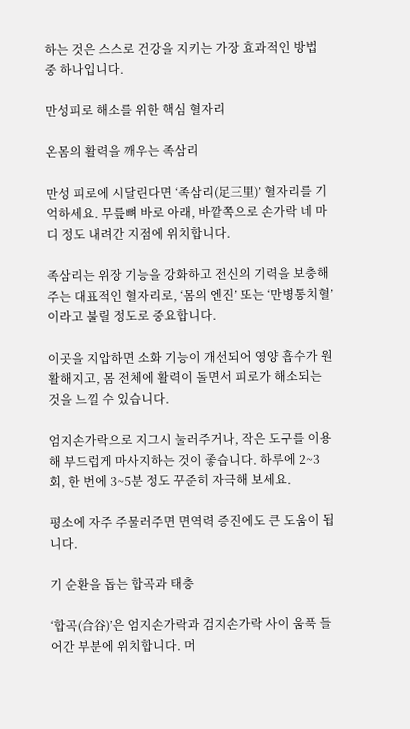하는 것은 스스로 건강을 지키는 가장 효과적인 방법 중 하나입니다.

만성피로 해소를 위한 핵심 혈자리

온몸의 활력을 깨우는 족삼리

만성 피로에 시달린다면 ‘족삼리(足三里)’ 혈자리를 기억하세요. 무릎뼈 바로 아래, 바깥쪽으로 손가락 네 마디 정도 내려간 지점에 위치합니다.

족삼리는 위장 기능을 강화하고 전신의 기력을 보충해주는 대표적인 혈자리로, ‘몸의 엔진’ 또는 ‘만병통치혈’이라고 불릴 정도로 중요합니다.

이곳을 지압하면 소화 기능이 개선되어 영양 흡수가 원활해지고, 몸 전체에 활력이 돌면서 피로가 해소되는 것을 느낄 수 있습니다.

엄지손가락으로 지그시 눌러주거나, 작은 도구를 이용해 부드럽게 마사지하는 것이 좋습니다. 하루에 2~3회, 한 번에 3~5분 정도 꾸준히 자극해 보세요.

평소에 자주 주물러주면 면역력 증진에도 큰 도움이 됩니다.

기 순환을 돕는 합곡과 태충

‘합곡(合谷)’은 엄지손가락과 검지손가락 사이 움푹 들어간 부분에 위치합니다. 머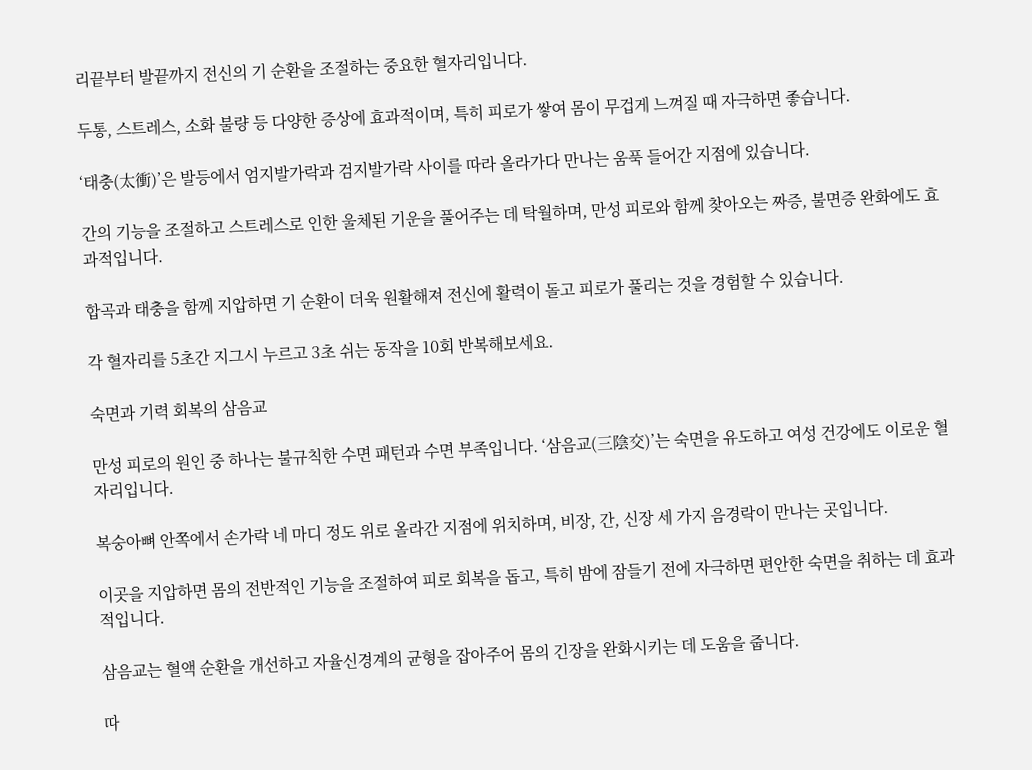리끝부터 발끝까지 전신의 기 순환을 조절하는 중요한 혈자리입니다.

두통, 스트레스, 소화 불량 등 다양한 증상에 효과적이며, 특히 피로가 쌓여 몸이 무겁게 느껴질 때 자극하면 좋습니다.

‘태충(太衝)’은 발등에서 엄지발가락과 검지발가락 사이를 따라 올라가다 만나는 움푹 들어간 지점에 있습니다.

간의 기능을 조절하고 스트레스로 인한 울체된 기운을 풀어주는 데 탁월하며, 만성 피로와 함께 찾아오는 짜증, 불면증 완화에도 효과적입니다.

합곡과 태충을 함께 지압하면 기 순환이 더욱 원활해져 전신에 활력이 돌고 피로가 풀리는 것을 경험할 수 있습니다.

각 혈자리를 5초간 지그시 누르고 3초 쉬는 동작을 10회 반복해보세요.

숙면과 기력 회복의 삼음교

만성 피로의 원인 중 하나는 불규칙한 수면 패턴과 수면 부족입니다. ‘삼음교(三陰交)’는 숙면을 유도하고 여성 건강에도 이로운 혈자리입니다.

복숭아뼈 안쪽에서 손가락 네 마디 정도 위로 올라간 지점에 위치하며, 비장, 간, 신장 세 가지 음경락이 만나는 곳입니다.

이곳을 지압하면 몸의 전반적인 기능을 조절하여 피로 회복을 돕고, 특히 밤에 잠들기 전에 자극하면 편안한 숙면을 취하는 데 효과적입니다.

삼음교는 혈액 순환을 개선하고 자율신경계의 균형을 잡아주어 몸의 긴장을 완화시키는 데 도움을 줍니다.

따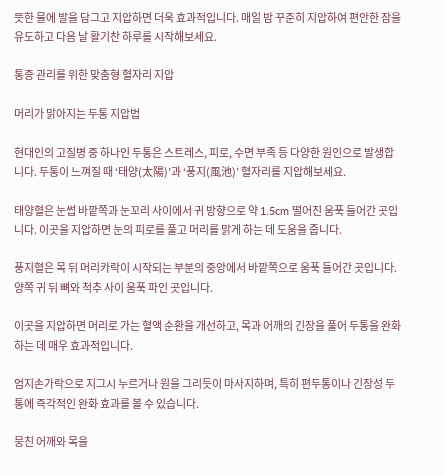뜻한 물에 발을 담그고 지압하면 더욱 효과적입니다. 매일 밤 꾸준히 지압하여 편안한 잠을 유도하고 다음 날 활기찬 하루를 시작해보세요.

통증 관리를 위한 맞춤형 혈자리 지압

머리가 맑아지는 두통 지압법

현대인의 고질병 중 하나인 두통은 스트레스, 피로, 수면 부족 등 다양한 원인으로 발생합니다. 두통이 느껴질 때 ‘태양(太陽)’과 ‘풍지(風池)’ 혈자리를 지압해보세요.

태양혈은 눈썹 바깥쪽과 눈꼬리 사이에서 귀 방향으로 약 1.5cm 떨어진 움푹 들어간 곳입니다. 이곳을 지압하면 눈의 피로를 풀고 머리를 맑게 하는 데 도움을 줍니다.

풍지혈은 목 뒤 머리카락이 시작되는 부분의 중앙에서 바깥쪽으로 움푹 들어간 곳입니다. 양쪽 귀 뒤 뼈와 척추 사이 움푹 파인 곳입니다.

이곳을 지압하면 머리로 가는 혈액 순환을 개선하고, 목과 어깨의 긴장을 풀어 두통을 완화하는 데 매우 효과적입니다.

엄지손가락으로 지그시 누르거나 원을 그리듯이 마사지하며, 특히 편두통이나 긴장성 두통에 즉각적인 완화 효과를 볼 수 있습니다.

뭉친 어깨와 목을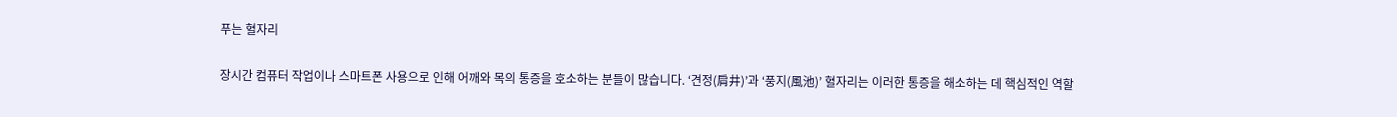푸는 혈자리

장시간 컴퓨터 작업이나 스마트폰 사용으로 인해 어깨와 목의 통증을 호소하는 분들이 많습니다. ‘견정(肩井)’과 ‘풍지(風池)’ 혈자리는 이러한 통증을 해소하는 데 핵심적인 역할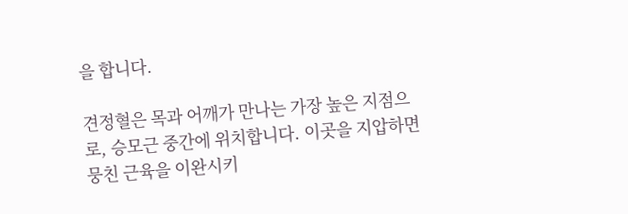을 합니다.

견정혈은 목과 어깨가 만나는 가장 높은 지점으로, 승모근 중간에 위치합니다. 이곳을 지압하면 뭉친 근육을 이완시키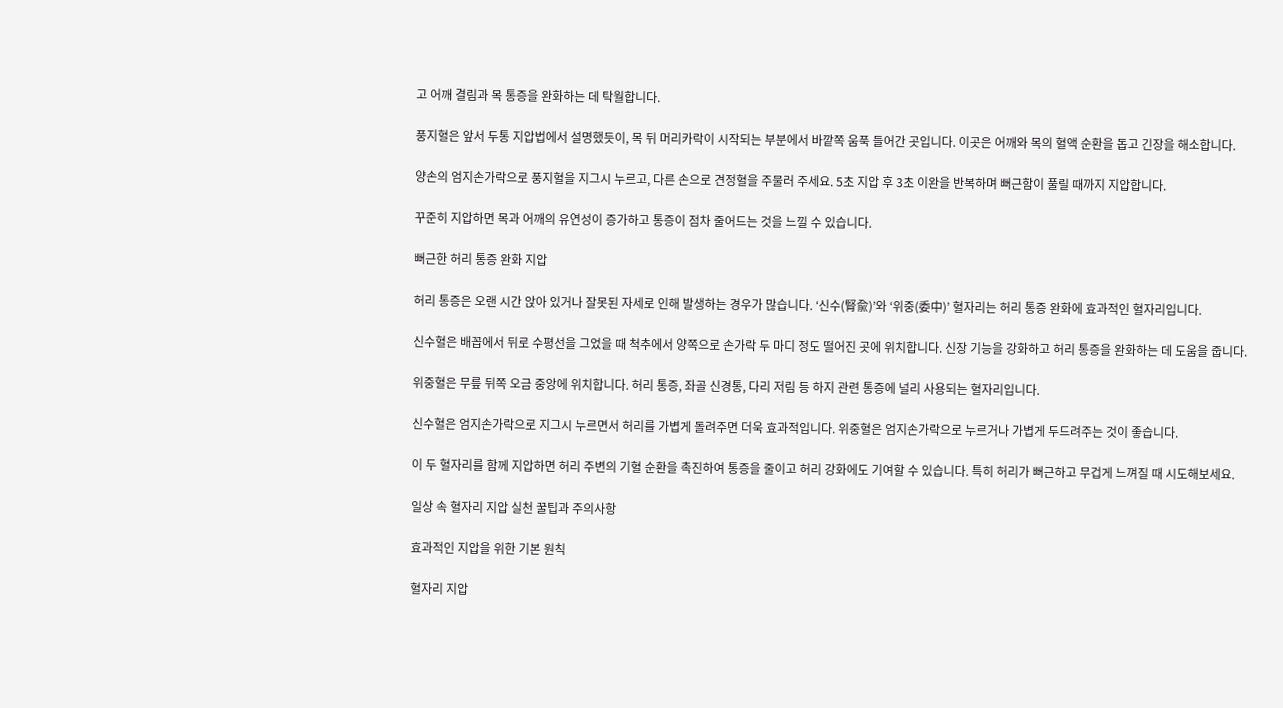고 어깨 결림과 목 통증을 완화하는 데 탁월합니다.

풍지혈은 앞서 두통 지압법에서 설명했듯이, 목 뒤 머리카락이 시작되는 부분에서 바깥쪽 움푹 들어간 곳입니다. 이곳은 어깨와 목의 혈액 순환을 돕고 긴장을 해소합니다.

양손의 엄지손가락으로 풍지혈을 지그시 누르고, 다른 손으로 견정혈을 주물러 주세요. 5초 지압 후 3초 이완을 반복하며 뻐근함이 풀릴 때까지 지압합니다.

꾸준히 지압하면 목과 어깨의 유연성이 증가하고 통증이 점차 줄어드는 것을 느낄 수 있습니다.

뻐근한 허리 통증 완화 지압

허리 통증은 오랜 시간 앉아 있거나 잘못된 자세로 인해 발생하는 경우가 많습니다. ‘신수(腎兪)’와 ‘위중(委中)’ 혈자리는 허리 통증 완화에 효과적인 혈자리입니다.

신수혈은 배꼽에서 뒤로 수평선을 그었을 때 척추에서 양쪽으로 손가락 두 마디 정도 떨어진 곳에 위치합니다. 신장 기능을 강화하고 허리 통증을 완화하는 데 도움을 줍니다.

위중혈은 무릎 뒤쪽 오금 중앙에 위치합니다. 허리 통증, 좌골 신경통, 다리 저림 등 하지 관련 통증에 널리 사용되는 혈자리입니다.

신수혈은 엄지손가락으로 지그시 누르면서 허리를 가볍게 돌려주면 더욱 효과적입니다. 위중혈은 엄지손가락으로 누르거나 가볍게 두드려주는 것이 좋습니다.

이 두 혈자리를 함께 지압하면 허리 주변의 기혈 순환을 촉진하여 통증을 줄이고 허리 강화에도 기여할 수 있습니다. 특히 허리가 뻐근하고 무겁게 느껴질 때 시도해보세요.

일상 속 혈자리 지압 실천 꿀팁과 주의사항

효과적인 지압을 위한 기본 원칙

혈자리 지압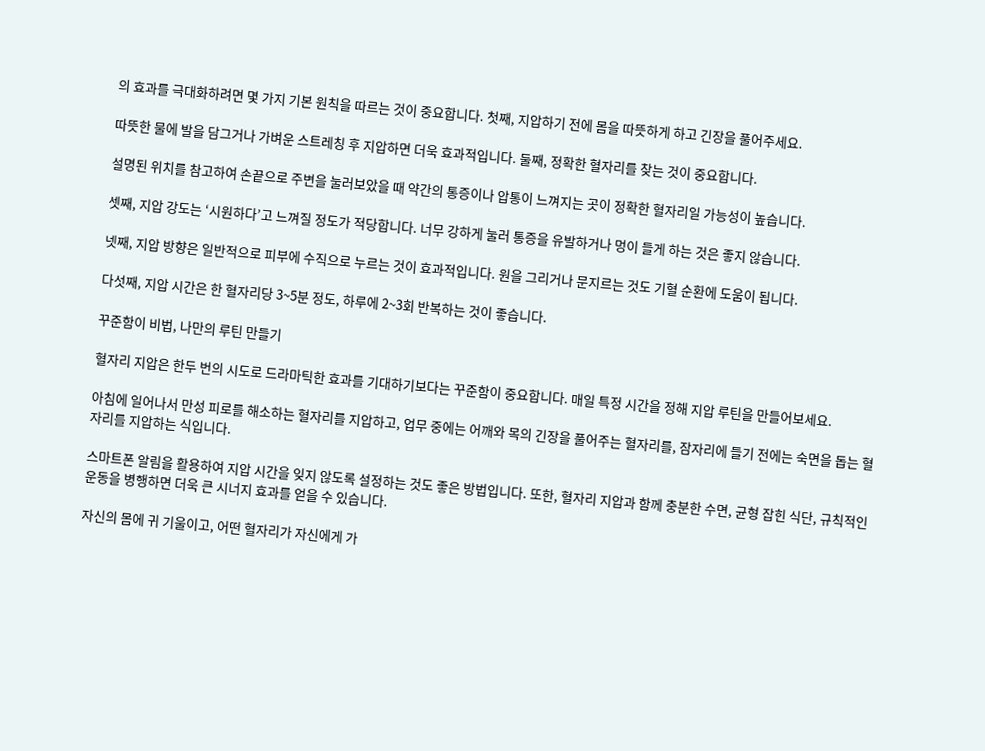의 효과를 극대화하려면 몇 가지 기본 원칙을 따르는 것이 중요합니다. 첫째, 지압하기 전에 몸을 따뜻하게 하고 긴장을 풀어주세요.

따뜻한 물에 발을 담그거나 가벼운 스트레칭 후 지압하면 더욱 효과적입니다. 둘째, 정확한 혈자리를 찾는 것이 중요합니다.

설명된 위치를 참고하여 손끝으로 주변을 눌러보았을 때 약간의 통증이나 압통이 느껴지는 곳이 정확한 혈자리일 가능성이 높습니다.

셋째, 지압 강도는 ‘시원하다’고 느껴질 정도가 적당합니다. 너무 강하게 눌러 통증을 유발하거나 멍이 들게 하는 것은 좋지 않습니다.

넷째, 지압 방향은 일반적으로 피부에 수직으로 누르는 것이 효과적입니다. 원을 그리거나 문지르는 것도 기혈 순환에 도움이 됩니다.

다섯째, 지압 시간은 한 혈자리당 3~5분 정도, 하루에 2~3회 반복하는 것이 좋습니다.

꾸준함이 비법, 나만의 루틴 만들기

혈자리 지압은 한두 번의 시도로 드라마틱한 효과를 기대하기보다는 꾸준함이 중요합니다. 매일 특정 시간을 정해 지압 루틴을 만들어보세요.

아침에 일어나서 만성 피로를 해소하는 혈자리를 지압하고, 업무 중에는 어깨와 목의 긴장을 풀어주는 혈자리를, 잠자리에 들기 전에는 숙면을 돕는 혈자리를 지압하는 식입니다.

스마트폰 알림을 활용하여 지압 시간을 잊지 않도록 설정하는 것도 좋은 방법입니다. 또한, 혈자리 지압과 함께 충분한 수면, 균형 잡힌 식단, 규칙적인 운동을 병행하면 더욱 큰 시너지 효과를 얻을 수 있습니다.

자신의 몸에 귀 기울이고, 어떤 혈자리가 자신에게 가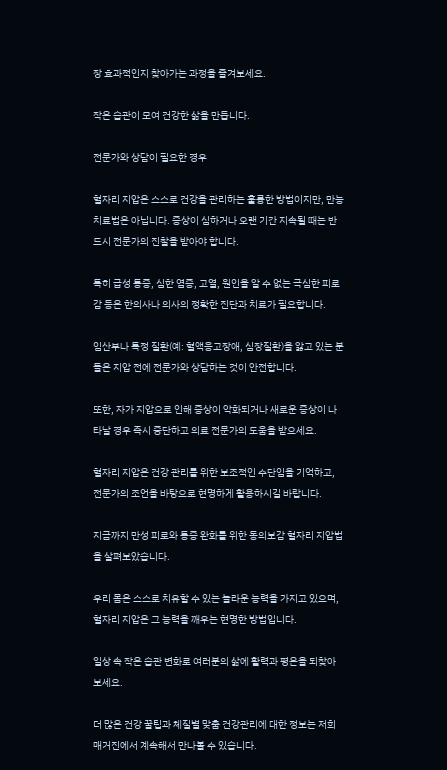장 효과적인지 찾아가는 과정을 즐겨보세요.

작은 습관이 모여 건강한 삶을 만듭니다.

전문가와 상담이 필요한 경우

혈자리 지압은 스스로 건강을 관리하는 훌륭한 방법이지만, 만능 치료법은 아닙니다. 증상이 심하거나 오랜 기간 지속될 때는 반드시 전문가의 진찰을 받아야 합니다.

특히 급성 통증, 심한 염증, 고열, 원인을 알 수 없는 극심한 피로감 등은 한의사나 의사의 정확한 진단과 치료가 필요합니다.

임산부나 특정 질환(예: 혈액응고장애, 심장질환)을 앓고 있는 분들은 지압 전에 전문가와 상담하는 것이 안전합니다.

또한, 자가 지압으로 인해 증상이 악화되거나 새로운 증상이 나타날 경우 즉시 중단하고 의료 전문가의 도움을 받으세요.

혈자리 지압은 건강 관리를 위한 보조적인 수단임을 기억하고, 전문가의 조언을 바탕으로 현명하게 활용하시길 바랍니다.

지금까지 만성 피로와 통증 완화를 위한 동의보감 혈자리 지압법을 살펴보았습니다.

우리 몸은 스스로 치유할 수 있는 놀라운 능력을 가지고 있으며, 혈자리 지압은 그 능력을 깨우는 현명한 방법입니다.

일상 속 작은 습관 변화로 여러분의 삶에 활력과 평온을 되찾아 보세요.

더 많은 건강 꿀팁과 체질별 맞춤 건강관리에 대한 정보는 저희 매거진에서 계속해서 만나볼 수 있습니다.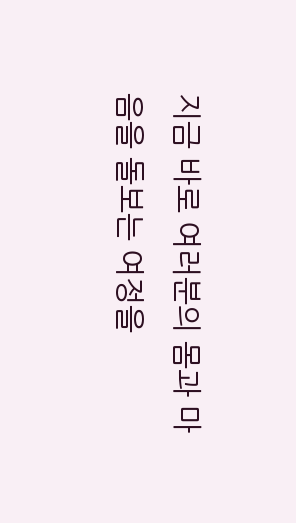지금 바로 여러분의 몸과 마음을 돌보는 여정을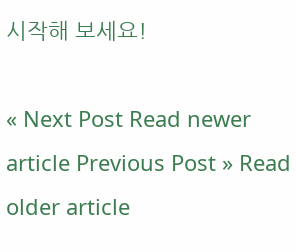시작해 보세요!

« Next Post Read newer article Previous Post » Read older article